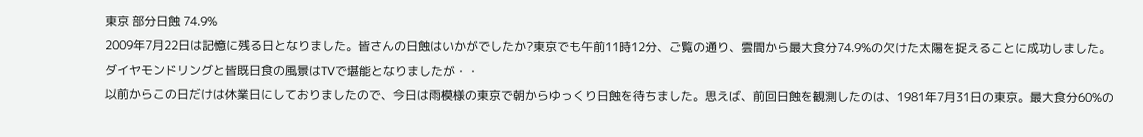東京 部分日蝕 74.9%
2009年7月22日は記憶に残る日となりました。皆さんの日蝕はいかがでしたか?東京でも午前11時12分、ご覧の通り、雲間から最大食分74.9%の欠けた太陽を捉えることに成功しました。ダイヤモンドリングと皆既日食の風景はTVで堪能となりましたが・・
以前からこの日だけは休業日にしておりましたので、今日は雨模様の東京で朝からゆっくり日蝕を待ちました。思えば、前回日蝕を観測したのは、1981年7月31日の東京。最大食分60%の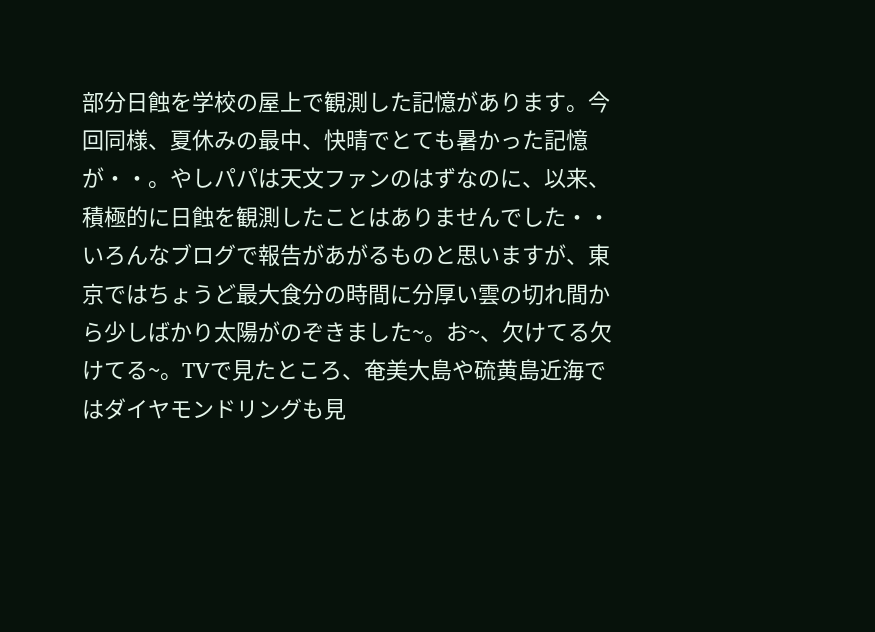部分日蝕を学校の屋上で観測した記憶があります。今回同様、夏休みの最中、快晴でとても暑かった記憶が・・。やしパパは天文ファンのはずなのに、以来、積極的に日蝕を観測したことはありませんでした・・
いろんなブログで報告があがるものと思いますが、東京ではちょうど最大食分の時間に分厚い雲の切れ間から少しばかり太陽がのぞきました~。お~、欠けてる欠けてる~。TVで見たところ、奄美大島や硫黄島近海ではダイヤモンドリングも見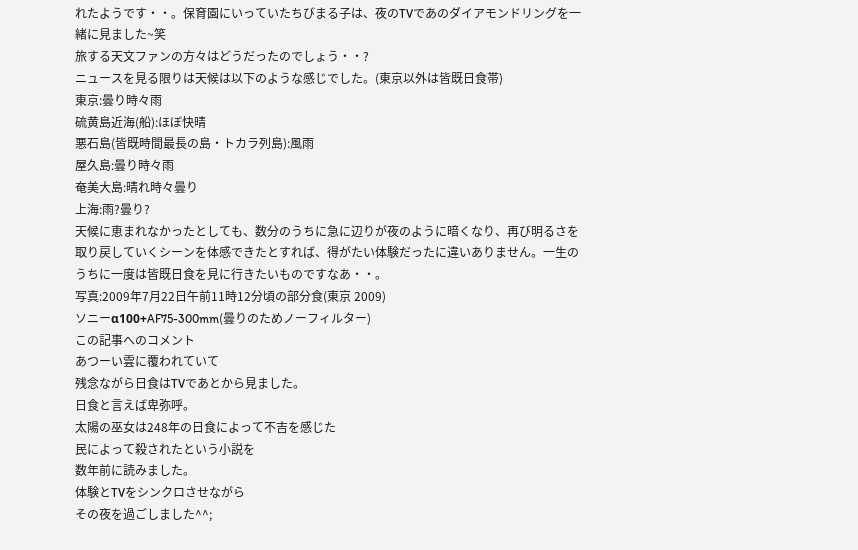れたようです・・。保育園にいっていたちびまる子は、夜のTVであのダイアモンドリングを一緒に見ました~笑
旅する天文ファンの方々はどうだったのでしょう・・?
ニュースを見る限りは天候は以下のような感じでした。(東京以外は皆既日食帯)
東京:曇り時々雨
硫黄島近海(船):ほぼ快晴
悪石島(皆既時間最長の島・トカラ列島):風雨
屋久島:曇り時々雨
奄美大島:晴れ時々曇り
上海:雨?曇り?
天候に恵まれなかったとしても、数分のうちに急に辺りが夜のように暗くなり、再び明るさを取り戻していくシーンを体感できたとすれば、得がたい体験だったに違いありません。一生のうちに一度は皆既日食を見に行きたいものですなあ・・。
写真:2009年7月22日午前11時12分頃の部分食(東京 2009)
ソニーα100+AF75-300mm(曇りのためノーフィルター)
この記事へのコメント
あつーい雲に覆われていて
残念ながら日食はTVであとから見ました。
日食と言えば卑弥呼。
太陽の巫女は248年の日食によって不吉を感じた
民によって殺されたという小説を
数年前に読みました。
体験とTVをシンクロさせながら
その夜を過ごしました^^;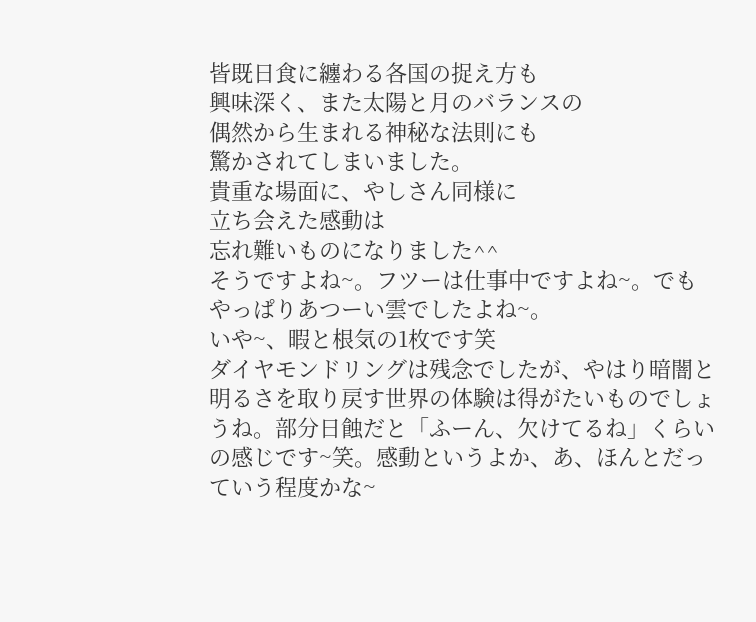皆既日食に纏わる各国の捉え方も
興味深く、また太陽と月のバランスの
偶然から生まれる神秘な法則にも
驚かされてしまいました。
貴重な場面に、やしさん同様に
立ち会えた感動は
忘れ難いものになりました^^
そうですよね~。フツーは仕事中ですよね~。でもやっぱりあつーい雲でしたよね~。
いや~、暇と根気の1枚です笑
ダイヤモンドリングは残念でしたが、やはり暗闇と明るさを取り戻す世界の体験は得がたいものでしょうね。部分日蝕だと「ふーん、欠けてるね」くらいの感じです~笑。感動というよか、あ、ほんとだっていう程度かな~